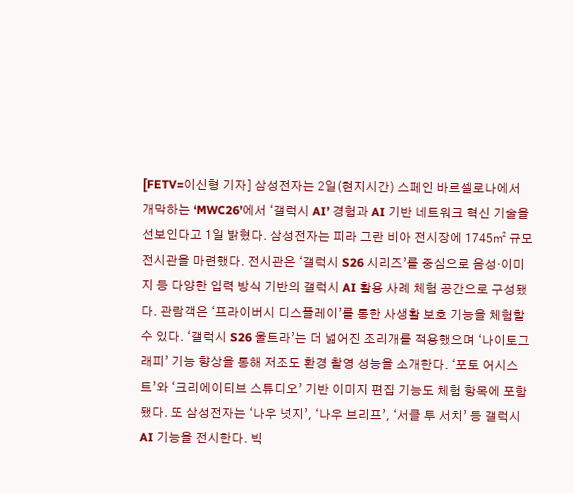[FETV=이신형 기자] 삼성전자는 2일(현지시간) 스페인 바르셀로나에서 개막하는 ‘MWC26’에서 ‘갤럭시 AI’ 경험과 AI 기반 네트워크 혁신 기술을 선보인다고 1일 밝혔다. 삼성전자는 피라 그란 비아 전시장에 1745㎡ 규모 전시관을 마련했다. 전시관은 ‘갤럭시 S26 시리즈’를 중심으로 음성·이미지 등 다양한 입력 방식 기반의 갤럭시 AI 활용 사례 체험 공간으로 구성됐다. 관람객은 ‘프라이버시 디스플레이’를 통한 사생활 보호 기능을 체험할 수 있다. ‘갤럭시 S26 울트라’는 더 넓어진 조리개를 적용했으며 ‘나이토그래피’ 기능 향상을 통해 저조도 환경 촬영 성능을 소개한다. ‘포토 어시스트’와 ‘크리에이티브 스튜디오’ 기반 이미지 편집 기능도 체험 항목에 포함됐다. 또 삼성전자는 ‘나우 넛지’, ‘나우 브리프’, ‘서클 투 서치’ 등 갤럭시 AI 기능을 전시한다. 빅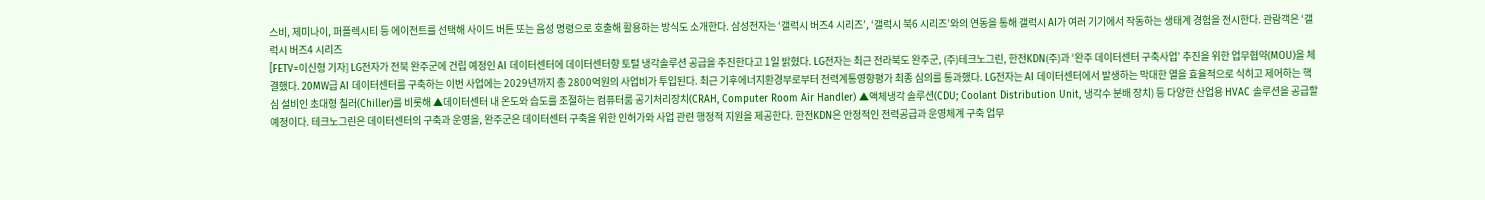스비, 제미나이, 퍼플렉시티 등 에이전트를 선택해 사이드 버튼 또는 음성 명령으로 호출해 활용하는 방식도 소개한다. 삼성전자는 ‘갤럭시 버즈4 시리즈’, ‘갤럭시 북6 시리즈’와의 연동을 통해 갤럭시 AI가 여러 기기에서 작동하는 생태계 경험을 전시한다. 관람객은 ‘갤럭시 버즈4 시리즈
[FETV=이신형 기자] LG전자가 전북 완주군에 건립 예정인 AI 데이터센터에 데이터센터향 토털 냉각솔루션 공급을 추진한다고 1일 밝혔다. LG전자는 최근 전라북도 완주군, (주)테크노그린, 한전KDN(주)과 ‘완주 데이터센터 구축사업’ 추진을 위한 업무협약(MOU)을 체결했다. 20MW급 AI 데이터센터를 구축하는 이번 사업에는 2029년까지 총 2800억원의 사업비가 투입된다. 최근 기후에너지환경부로부터 전력계통영향평가 최종 심의를 통과했다. LG전자는 AI 데이터센터에서 발생하는 막대한 열을 효율적으로 식히고 제어하는 핵심 설비인 초대형 칠러(Chiller)를 비롯해 ▲데이터센터 내 온도와 습도를 조절하는 컴퓨터룸 공기처리장치(CRAH, Computer Room Air Handler) ▲액체냉각 솔루션(CDU; Coolant Distribution Unit, 냉각수 분배 장치) 등 다양한 산업용 HVAC 솔루션을 공급할 예정이다. 테크노그린은 데이터센터의 구축과 운영을, 완주군은 데이터센터 구축을 위한 인허가와 사업 관련 행정적 지원을 제공한다. 한전KDN은 안정적인 전력공급과 운영체계 구축 업무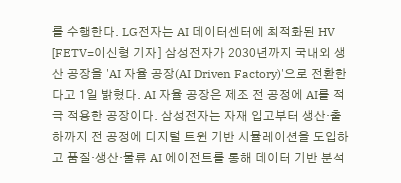를 수행한다. LG전자는 AI 데이터센터에 최적화된 HV
[FETV=이신형 기자] 삼성전자가 2030년까지 국내외 생산 공장을 'AI 자율 공장(AI Driven Factory)'으로 전환한다고 1일 밝혔다. AI 자율 공장은 제조 전 공정에 AI를 적극 적용한 공장이다. 삼성전자는 자재 입고부터 생산·출하까지 전 공정에 디지털 트윈 기반 시뮬레이션을 도입하고 품질·생산·물류 AI 에이전트를 통해 데이터 기반 분석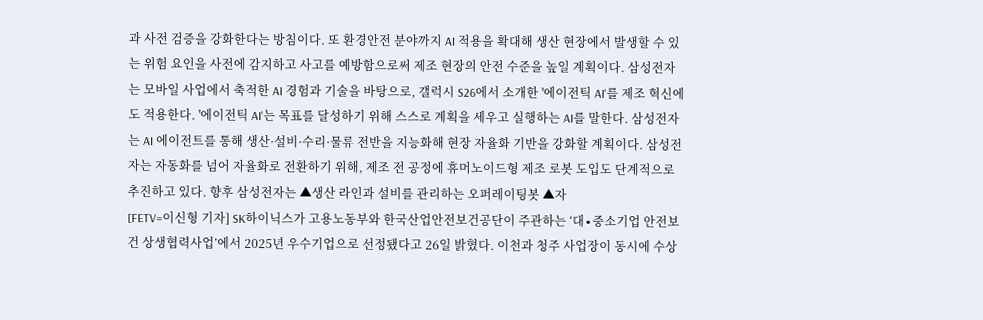과 사전 검증을 강화한다는 방침이다. 또 환경안전 분야까지 AI 적용을 확대해 생산 현장에서 발생할 수 있는 위험 요인을 사전에 감지하고 사고를 예방함으로써 제조 현장의 안전 수준을 높일 계획이다. 삼성전자는 모바일 사업에서 축적한 AI 경험과 기술을 바탕으로, 갤럭시 S26에서 소개한 '에이전틱 AI'를 제조 혁신에도 적용한다. '에이전틱 AI'는 목표를 달성하기 위해 스스로 계획을 세우고 실행하는 AI를 말한다. 삼성전자는 AI 에이전트를 통해 생산·설비·수리·물류 전반을 지능화해 현장 자율화 기반을 강화할 계획이다. 삼성전자는 자동화를 넘어 자율화로 전환하기 위해, 제조 전 공정에 휴머노이드형 제조 로봇 도입도 단계적으로 추진하고 있다. 향후 삼성전자는 ▲생산 라인과 설비를 관리하는 오퍼레이팅봇 ▲자
[FETV=이신형 기자] SK하이닉스가 고용노동부와 한국산업안전보건공단이 주관하는 ‘대∙중소기업 안전보건 상생협력사업’에서 2025년 우수기업으로 선정됐다고 26일 밝혔다. 이천과 청주 사업장이 동시에 수상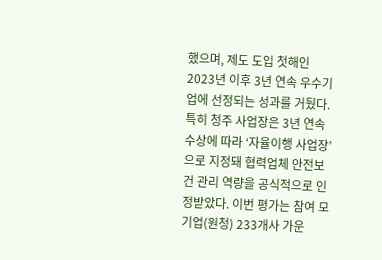했으며, 제도 도입 첫해인 2023년 이후 3년 연속 우수기업에 선정되는 성과를 거뒀다. 특히 청주 사업장은 3년 연속 수상에 따라 ‘자율이행 사업장’으로 지정돼 협력업체 안전보건 관리 역량을 공식적으로 인정받았다. 이번 평가는 참여 모기업(원청) 233개사 가운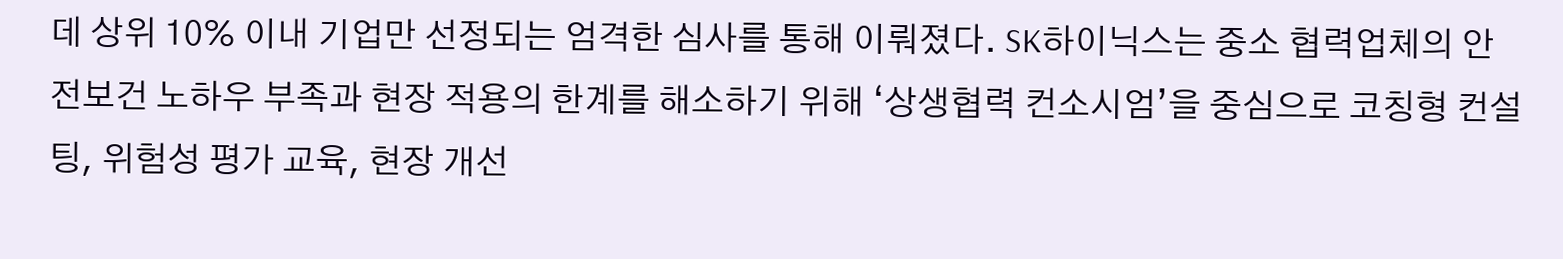데 상위 10% 이내 기업만 선정되는 엄격한 심사를 통해 이뤄졌다. SK하이닉스는 중소 협력업체의 안전보건 노하우 부족과 현장 적용의 한계를 해소하기 위해 ‘상생협력 컨소시엄’을 중심으로 코칭형 컨설팅, 위험성 평가 교육, 현장 개선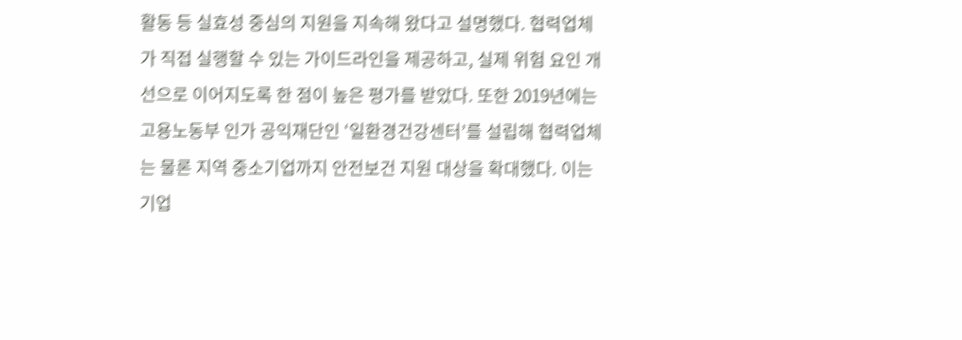활동 등 실효성 중심의 지원을 지속해 왔다고 설명했다. 협력업체가 직접 실행할 수 있는 가이드라인을 제공하고, 실제 위험 요인 개선으로 이어지도록 한 점이 높은 평가를 받았다. 또한 2019년에는 고용노동부 인가 공익재단인 ‘일환경건강센터’를 설립해 협력업체는 물론 지역 중소기업까지 안전보건 지원 대상을 확대했다. 이는 기업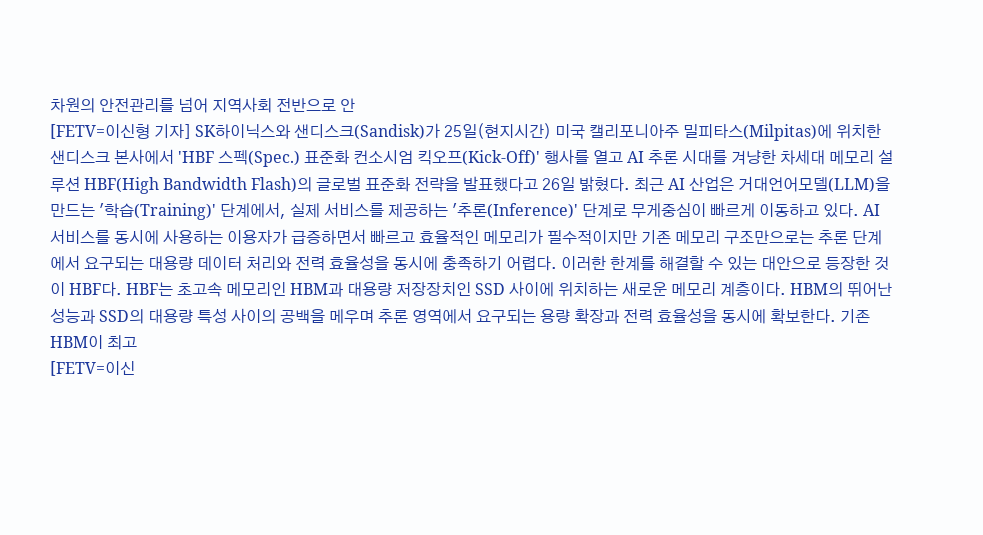차원의 안전관리를 넘어 지역사회 전반으로 안
[FETV=이신형 기자] SK하이닉스와 샌디스크(Sandisk)가 25일(현지시간) 미국 캘리포니아주 밀피타스(Milpitas)에 위치한 샌디스크 본사에서 'HBF 스펙(Spec.) 표준화 컨소시엄 킥오프(Kick-Off)' 행사를 열고 AI 추론 시대를 겨냥한 차세대 메모리 설루션 HBF(High Bandwidth Flash)의 글로벌 표준화 전략을 발표했다고 26일 밝혔다. 최근 AI 산업은 거대언어모델(LLM)을 만드는 '학습(Training)' 단계에서, 실제 서비스를 제공하는 '추론(Inference)' 단계로 무게중심이 빠르게 이동하고 있다. AI 서비스를 동시에 사용하는 이용자가 급증하면서 빠르고 효율적인 메모리가 필수적이지만 기존 메모리 구조만으로는 추론 단계에서 요구되는 대용량 데이터 처리와 전력 효율성을 동시에 충족하기 어렵다. 이러한 한계를 해결할 수 있는 대안으로 등장한 것이 HBF다. HBF는 초고속 메모리인 HBM과 대용량 저장장치인 SSD 사이에 위치하는 새로운 메모리 계층이다. HBM의 뛰어난 성능과 SSD의 대용량 특성 사이의 공백을 메우며 추론 영역에서 요구되는 용량 확장과 전력 효율성을 동시에 확보한다. 기존 HBM이 최고
[FETV=이신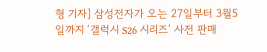형 기자] 삼성전자가 오는 27일부터 3월5일까지 ‘갤럭시 S26 시리즈’ 사전 판매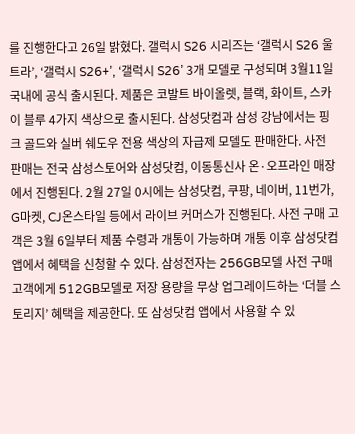를 진행한다고 26일 밝혔다. 갤럭시 S26 시리즈는 ‘갤럭시 S26 울트라’, ‘갤럭시 S26+’, ‘갤럭시 S26’ 3개 모델로 구성되며 3월11일 국내에 공식 출시된다. 제품은 코발트 바이올렛, 블랙, 화이트, 스카이 블루 4가지 색상으로 출시된다. 삼성닷컴과 삼성 강남에서는 핑크 골드와 실버 쉐도우 전용 색상의 자급제 모델도 판매한다. 사전 판매는 전국 삼성스토어와 삼성닷컴, 이동통신사 온·오프라인 매장에서 진행된다. 2월 27일 0시에는 삼성닷컴, 쿠팡, 네이버, 11번가, G마켓, CJ온스타일 등에서 라이브 커머스가 진행된다. 사전 구매 고객은 3월 6일부터 제품 수령과 개통이 가능하며 개통 이후 삼성닷컴 앱에서 혜택을 신청할 수 있다. 삼성전자는 256GB모델 사전 구매 고객에게 512GB모델로 저장 용량을 무상 업그레이드하는 ‘더블 스토리지’ 혜택을 제공한다. 또 삼성닷컴 앱에서 사용할 수 있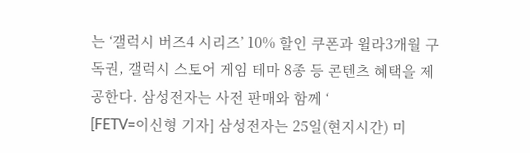는 ‘갤럭시 버즈4 시리즈’ 10% 할인 쿠폰과 윌라3개월 구독권, 갤럭시 스토어 게임 테마 8종 등 콘텐츠 혜택을 제공한다. 삼성전자는 사전 판매와 함께 ‘
[FETV=이신형 기자] 삼성전자는 25일(현지시간) 미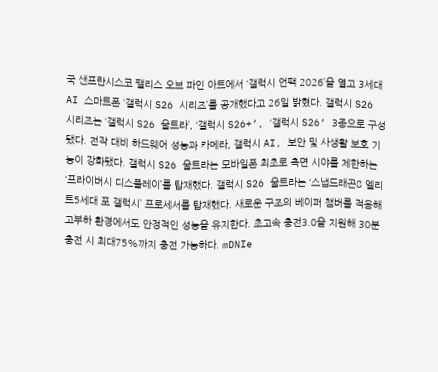국 샌프란시스코 팰리스 오브 파인 아트에서 ‘갤럭시 언팩 2026’을 열고 3세대 AI 스마트폰 ‘갤럭시 S26 시리즈’를 공개했다고 26일 밝혔다. 갤럭시 S26 시리즈는 ‘갤럭시 S26 울트라’, ‘갤럭시 S26+’, ‘갤럭시 S26’ 3종으로 구성됐다. 전작 대비 하드웨어 성능과 카메라, 갤럭시 AI, 보안 및 사생활 보호 기능이 강화됐다. 갤럭시 S26 울트라는 모바일폰 최초로 측면 시야를 제한하는 ‘프라이버시 디스플레이’를 탑재했다. 갤럭시 S26 울트라는 ‘스냅드래곤8 엘리트5세대 포 갤럭시’ 프로세서를 탑재했다. 새로운 구조의 베이퍼 챔버를 적용해 고부하 환경에서도 안정적인 성능을 유지한다. 초고속 충전3.0을 지원해 30분 충전 시 최대75%까지 충전 가능하다. mDNIe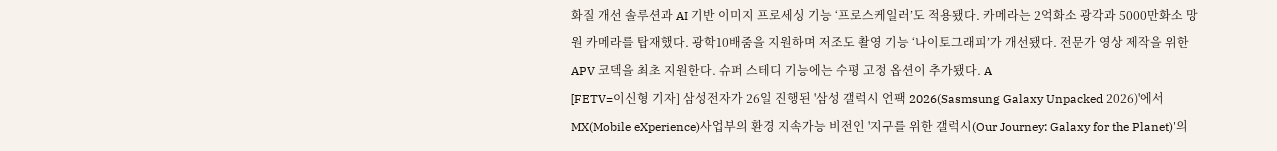화질 개선 솔루션과 AI 기반 이미지 프로세싱 기능 ‘프로스케일러’도 적용됐다. 카메라는 2억화소 광각과 5000만화소 망원 카메라를 탑재했다. 광학10배줌을 지원하며 저조도 촬영 기능 ‘나이토그래피’가 개선됐다. 전문가 영상 제작을 위한 APV 코덱을 최초 지원한다. 슈퍼 스테디 기능에는 수평 고정 옵션이 추가됐다. A
[FETV=이신형 기자] 삼성전자가 26일 진행된 '삼성 갤럭시 언팩 2026(Sasmsung Galaxy Unpacked 2026)'에서 MX(Mobile eXperience)사업부의 환경 지속가능 비전인 '지구를 위한 갤럭시(Our Journey: Galaxy for the Planet)'의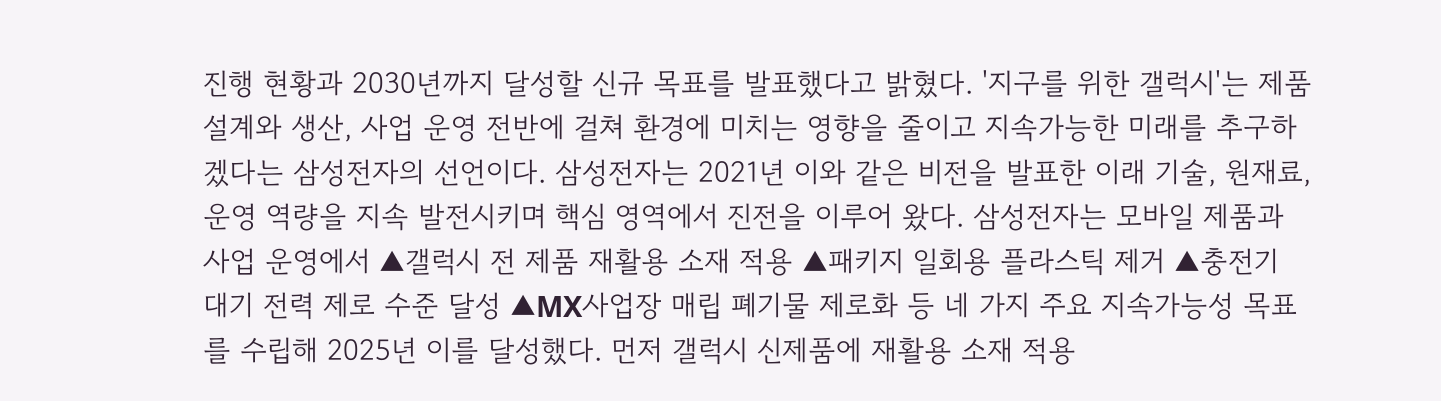진행 현황과 2030년까지 달성할 신규 목표를 발표했다고 밝혔다. '지구를 위한 갤럭시'는 제품 설계와 생산, 사업 운영 전반에 걸쳐 환경에 미치는 영향을 줄이고 지속가능한 미래를 추구하겠다는 삼성전자의 선언이다. 삼성전자는 2021년 이와 같은 비전을 발표한 이래 기술, 원재료, 운영 역량을 지속 발전시키며 핵심 영역에서 진전을 이루어 왔다. 삼성전자는 모바일 제품과 사업 운영에서 ▲갤럭시 전 제품 재활용 소재 적용 ▲패키지 일회용 플라스틱 제거 ▲충전기 대기 전력 제로 수준 달성 ▲MX사업장 매립 폐기물 제로화 등 네 가지 주요 지속가능성 목표를 수립해 2025년 이를 달성했다. 먼저 갤럭시 신제품에 재활용 소재 적용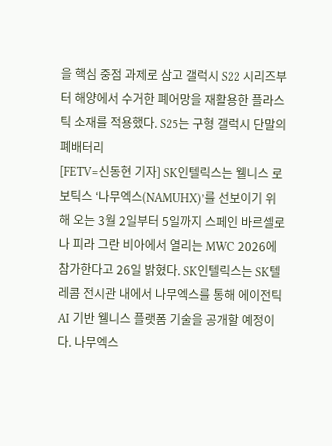을 핵심 중점 과제로 삼고 갤럭시 S22 시리즈부터 해양에서 수거한 폐어망을 재활용한 플라스틱 소재를 적용했다. S25는 구형 갤럭시 단말의 폐배터리
[FETV=신동현 기자] SK인텔릭스는 웰니스 로보틱스 ‘나무엑스(NAMUHX)’를 선보이기 위해 오는 3월 2일부터 5일까지 스페인 바르셀로나 피라 그란 비아에서 열리는 MWC 2026에 참가한다고 26일 밝혔다. SK인텔릭스는 SK텔레콤 전시관 내에서 나무엑스를 통해 에이전틱 AI 기반 웰니스 플랫폼 기술을 공개할 예정이다. 나무엑스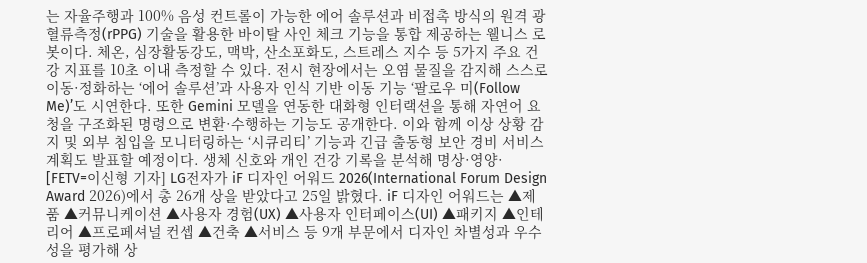는 자율주행과 100% 음성 컨트롤이 가능한 에어 솔루션과 비접촉 방식의 원격 광혈류측정(rPPG) 기술을 활용한 바이탈 사인 체크 기능을 통합 제공하는 웰니스 로봇이다. 체온, 심장활동강도, 맥박, 산소포화도, 스트레스 지수 등 5가지 주요 건강 지표를 10초 이내 측정할 수 있다. 전시 현장에서는 오염 물질을 감지해 스스로 이동·정화하는 ‘에어 솔루션’과 사용자 인식 기반 이동 기능 ‘팔로우 미(Follow Me)’도 시연한다. 또한 Gemini 모델을 연동한 대화형 인터랙션을 통해 자연어 요청을 구조화된 명령으로 변환·수행하는 기능도 공개한다. 이와 함께 이상 상황 감지 및 외부 침입을 모니터링하는 ‘시큐리티’ 기능과 긴급 출동형 보안 경비 서비스 계획도 발표할 예정이다. 생체 신호와 개인 건강 기록을 분석해 명상·영양·
[FETV=이신형 기자] LG전자가 iF 디자인 어워드 2026(International Forum Design Award 2026)에서 총 26개 상을 받았다고 25일 밝혔다. iF 디자인 어워드는 ▲제품 ▲커뮤니케이션 ▲사용자 경험(UX) ▲사용자 인터페이스(UI) ▲패키지 ▲인테리어 ▲프로페셔널 컨셉 ▲건축 ▲서비스 등 9개 부문에서 디자인 차별성과 우수성을 평가해 상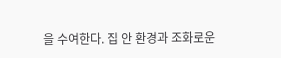을 수여한다. 집 안 환경과 조화로운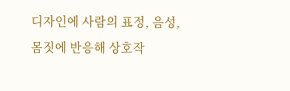디자인에 사람의 표정, 음성, 몸짓에 반응해 상호작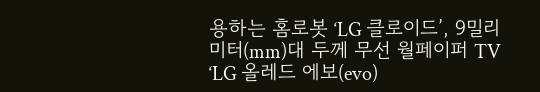용하는 홈로봇 ‘LG 클로이드’, 9밀리미터(mm)대 두께 무선 월페이퍼 TV ‘LG 올레드 에보(evo)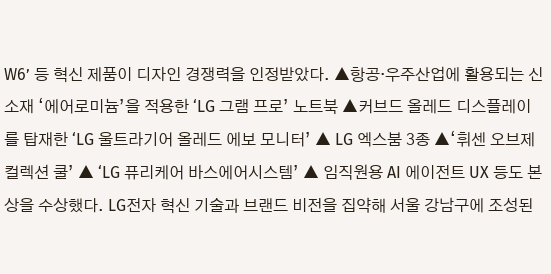W6’ 등 혁신 제품이 디자인 경쟁력을 인정받았다. ▲항공·우주산업에 활용되는 신소재 ‘에어로미늄’을 적용한 ‘LG 그램 프로’ 노트북 ▲커브드 올레드 디스플레이를 탑재한 ‘LG 울트라기어 올레드 에보 모니터’ ▲ LG 엑스붐 3종 ▲‘휘센 오브제 컬렉션 쿨’ ▲ ‘LG 퓨리케어 바스에어시스템’ ▲ 임직원용 AI 에이전트 UX 등도 본상을 수상했다. LG전자 혁신 기술과 브랜드 비전을 집약해 서울 강남구에 조성된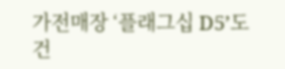가전매장 ‘플래그십 D5’도 건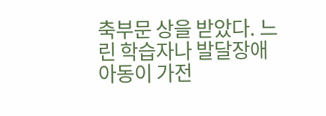축부문 상을 받았다. 느린 학습자나 발달장애 아동이 가전